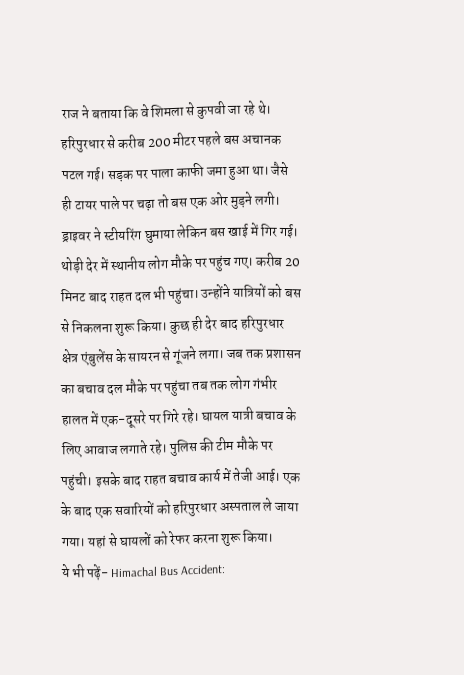राज ने बताया कि वे शिमला से कुपवी जा रहे थे। हरिपुरधार से करीब 200 मीटर पहले बस अचानक पटल गई। सड़क पर पाला काफी जमा हुआ था। जैसे ही टायर पाले पर चढ़ा तो बस एक ओर मुड़ने लगी। ड्राइवर ने स्टीयरिंग घुमाया लेकिन बस खाई में गिर गई। थोड़ी देर में स्थानीय लोग मौके पर पहुंच गए। करीब 20 मिनट बाद राहत दल भी पहुंचा। उन्होंने यात्रियों को बस से निकलना शुरू किया। कुछ ही देर बाद हरिपुरधार क्षेत्र एंबुलेंस के सायरन से गूंजने लगा। जब तक प्रशासन का बचाव दल मौके पर पहुंचा तब तक लोग गंभीर हालत में एक-दूसरे पर गिरे रहे। घायल यात्री बचाव के लिए आवाज लगाते रहे। पुलिस की टीम मौके पर पहुंची। इसके बाद राहत बचाव कार्य में तेजी आई। एक के बाद एक सवारियों को हरिपुरधार अस्पताल ले जाया गया। यहां से घायलों को रेफर करना शुरू किया।
ये भी पढ़ें- Himachal Bus Accident: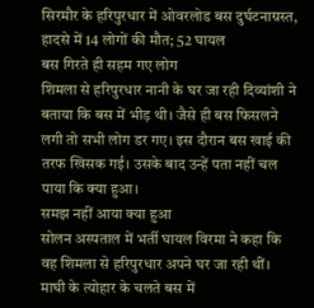सिरमौर के हरिपुरधार में ओवरलोड बस दुर्घटनाग्रस्त, हादसे में 14 लोगों की मौत; 52 घायल
बस गिरते ही सहम गए लोग
शिमला से हरिपुरधार नानी के घर जा रही दिव्यांशी ने बताया कि बस में भीड़ थी। जैसे ही बस फिसलने लगी तो सभी लोग डर गए। इस दौरान बस खाई की तरफ खिसक गई। उसके बाद उन्हें पता नहीं चल पाया कि क्या हुआ।
समझ नहीं आया क्या हुआ
सोलन अस्पताल में भर्ती घायल विरमा ने कहा कि वह शिमला से हरिपुरधार अपने घर जा रही थीं। माघी के त्योहार के चलते बस में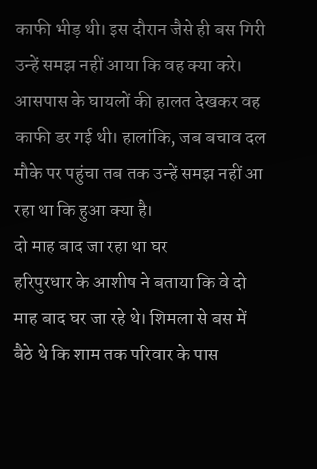काफी भीड़ थी। इस दौरान जैसे ही बस गिरी उन्हें समझ नहीं आया कि वह क्या करे। आसपास के घायलों की हालत देखकर वह काफी डर गई थी। हालांकि, जब बचाव दल मौके पर पहुंचा तब तक उन्हें समझ नहीं आ रहा था कि हुआ क्या है।
दो माह बाद जा रहा था घर
हरिपुरधार के आशीष ने बताया कि वे दो माह बाद घर जा रहे थे। शिमला से बस में बैठे थे कि शाम तक परिवार के पास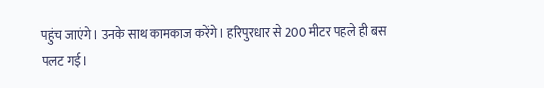पहुंच जाएंगे। उनके साथ कामकाज करेंगे। हरिपुरधार से 200 मीटर पहले ही बस पलट गई।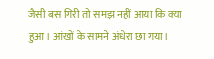जैसी बस गिरी तो समझ नहीं आया कि क्या हुआ। आंखों के सामने अंधेरा छा गया।